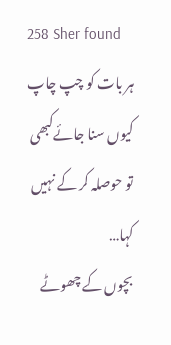258 Sher found
ہر بات کو چپ چاپ کیوں سنا جائےکبھی تو حوصلہ کر کے نہیں کہا…
بچوں کے چھوٹے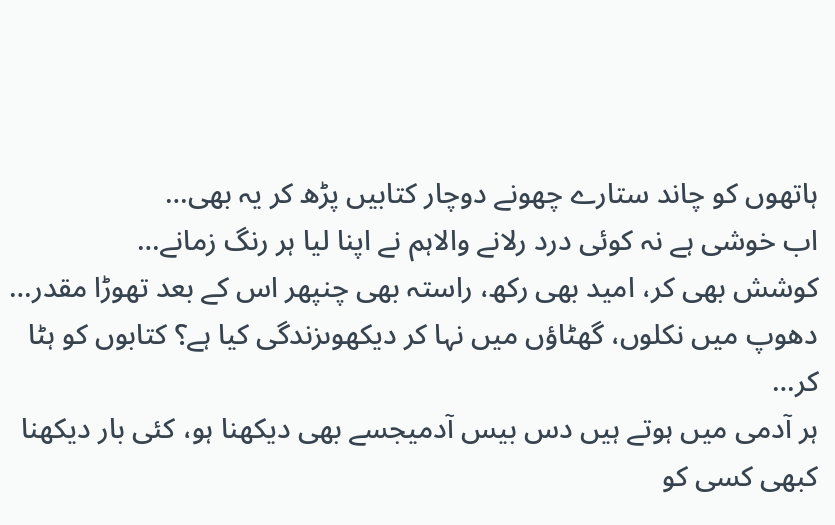ہاتھوں کو چاند ستارے چھونے دوچار کتابیں پڑھ کر یہ بھی…
اب خوشی ہے نہ کوئی درد رلانے والاہم نے اپنا لیا ہر رنگ زمانے…
کوشش بھی کر، امید بھی رکھ، راستہ بھی چنپھر اس کے بعد تھوڑا مقدر…
دھوپ میں نکلوں، گھٹاؤں میں نہا کر دیکھوںزندگی کیا ہے؟ کتابوں کو ہٹا کر…
ہر آدمی میں ہوتے ہیں دس بیس آدمیجسے بھی دیکھنا ہو، کئی بار دیکھنا
کبھی کسی کو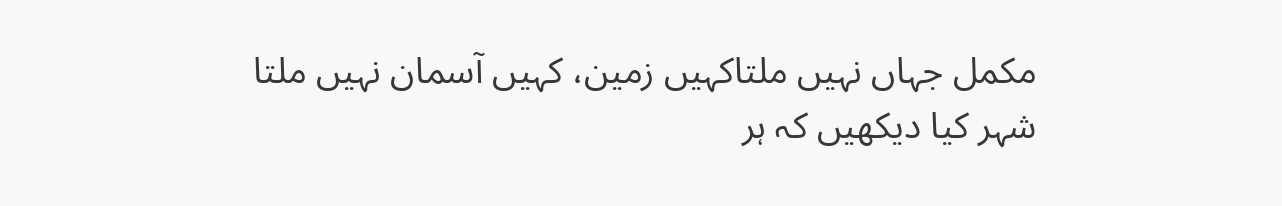مکمل جہاں نہیں ملتاکہیں زمین، کہیں آسمان نہیں ملتا
شہر کیا دیکھیں کہ ہر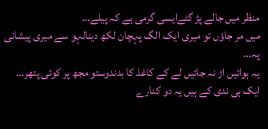منظر میں جالے پڑ گئےایسی گرمی ہے کہ پیلے…
میں مر جاؤں تو میری ایک الگ پہچان لکھ دینالہو سے میری پیشانی پہ…
یہ ہوائیں اڑ نہ جائیں لے کے کاغذ کا بدندوستو مجھ پر کوئی پتھر…
ایک ہی ندی کے ہیں یہ دو کنارے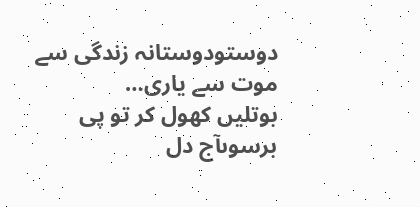دوستودوستانہ زندگی سے موت سے یاری…
بوتلیں کھول کر تو پی برسوںآج دل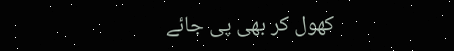کھول کر بھی پی جائے